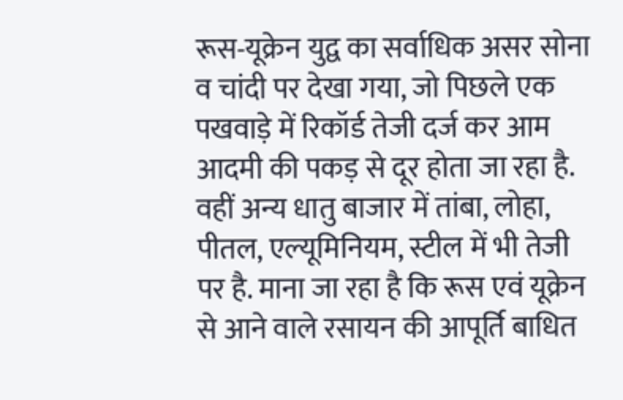रूस-यूक्रेन युद्व का सर्वाधिक असर सोना व चांदी पर देखा गया, जो पिछले एक पखवाड़े में रिकॉर्ड तेजी दर्ज कर आम आदमी की पकड़ से दूर होता जा रहा है. वहीं अन्य धातु बाजार में तांबा, लोहा, पीतल, एल्यूमिनियम, स्टील में भी तेजी पर है. माना जा रहा है कि रूस एवं यूक्रेन से आने वाले रसायन की आपूर्ति बाधित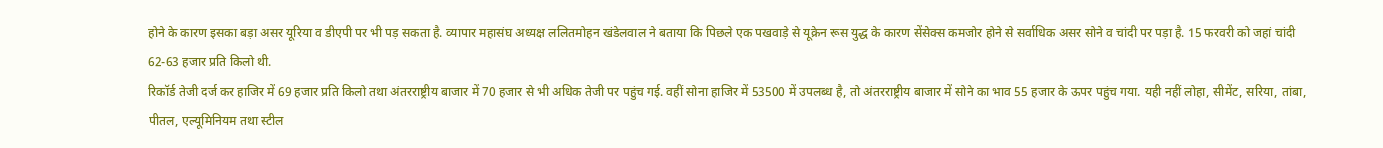होने के कारण इसका बड़ा असर यूरिया व डीएपी पर भी पड़ सकता है. व्यापार महासंघ अध्यक्ष ललितमोहन खंडेलवाल ने बताया कि पिछले एक पखवाड़े से यूक्रेन रूस युद्ध के कारण सेंसेक्स कमजोर होने से सर्वाधिक असर सोने व चांदी पर पड़ा है. 15 फरवरी को जहां चांदी 62-63 हजार प्रति किलो थी.
रिकॉर्ड तेजी दर्ज कर हाजिर में 69 हजार प्रति किलो तथा अंतरराष्ट्रीय बाजार में 70 हजार से भी अधिक तेजी पर पहुंच गई. वहीं सोना हाजिर में 53500 में उपलब्ध है, तो अंतरराष्ट्रीय बाजार में सोने का भाव 55 हजार के ऊपर पहुंच गया. यही नहीं लोहा, सीमेंट, सरिया, तांबा, पीतल, एल्यूमिनियम तथा स्टील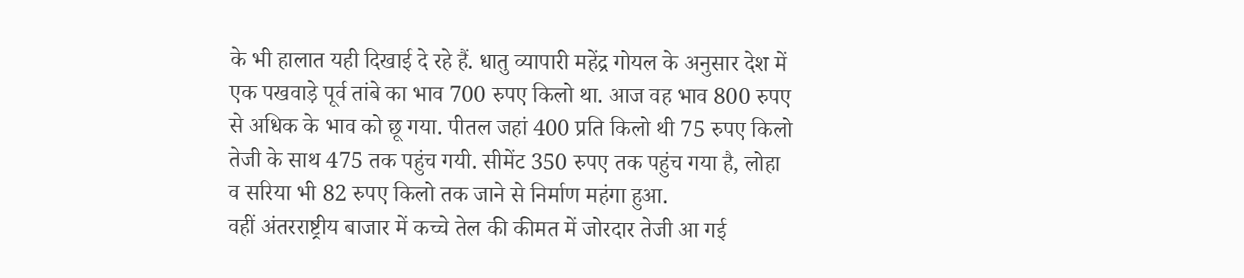के भी हालात यही दिखाई दे रहे हैं. धातु व्यापारी महेंद्र गोयल के अनुसार देश में एक पखवाड़े पूर्व तांबे का भाव 700 रुपए किलो था. आज वह भाव 800 रुपए से अधिक के भाव को छू गया. पीतल जहां 400 प्रति किलो थी 75 रुपए किलो तेजी के साथ 475 तक पहुंच गयी. सीमेंट 350 रुपए तक पहुंच गया है, लोहा व सरिया भी 82 रुपए किलो तक जाने से निर्माण महंगा हुआ.
वहीं अंतरराष्ट्रीय बाजार में कच्चे तेल की कीमत में जोरदार तेजी आ गई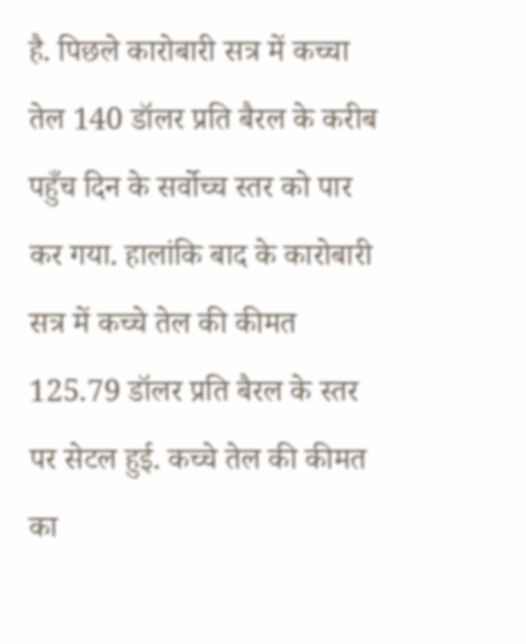है. पिछले कारोबारी सत्र में कच्चा तेल 140 डॉलर प्रति बैरल के करीब पहुँच दिन के सर्वोच्च स्तर को पार कर गया. हालांकि बाद के कारोबारी सत्र में कच्चे तेल की कीमत 125.79 डॉलर प्रति बैरल के स्तर पर सेटल हुई. कच्चे तेल की कीमत का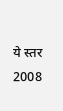ये स्तर 2008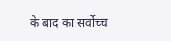के बाद का सर्वोच्च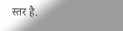स्तर है.